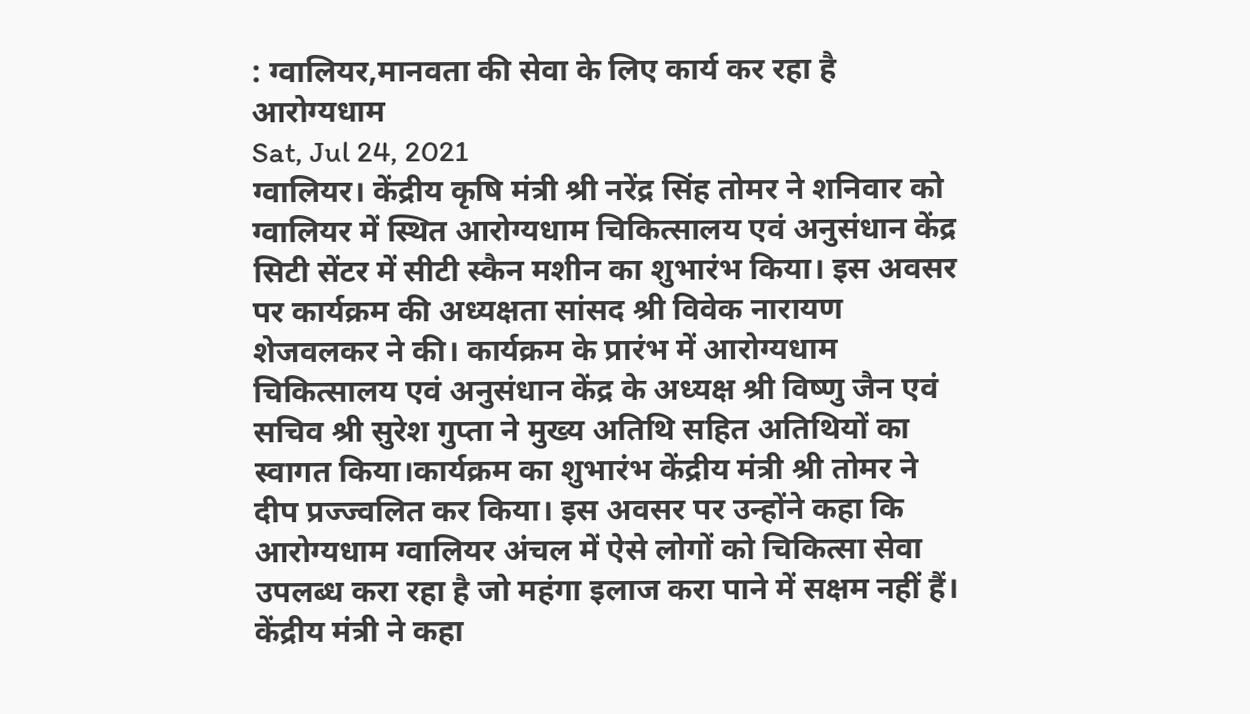: ग्वालियर,मानवता की सेवा के लिए कार्य कर रहा है आरोग्यधाम
Sat, Jul 24, 2021
ग्वालियर। केंद्रीय कृषि मंत्री श्री नरेंद्र सिंह तोमर ने शनिवार को ग्वालियर में स्थित आरोग्यधाम चिकित्सालय एवं अनुसंधान केंद्र सिटी सेंटर में सीटी स्कैन मशीन का शुभारंभ किया। इस अवसर पर कार्यक्रम की अध्यक्षता सांसद श्री विवेक नारायण शेजवलकर ने की। कार्यक्रम के प्रारंभ में आरोग्यधाम चिकित्सालय एवं अनुसंधान केंद्र के अध्यक्ष श्री विष्णु जैन एवं सचिव श्री सुरेश गुप्ता ने मुख्य अतिथि सहित अतिथियों का स्वागत किया।कार्यक्रम का शुभारंभ केंद्रीय मंत्री श्री तोमर ने दीप प्रज्ज्वलित कर किया। इस अवसर पर उन्होंने कहा कि आरोग्यधाम ग्वालियर अंचल में ऐसे लोगों को चिकित्सा सेवा उपलब्ध करा रहा है जो महंगा इलाज करा पाने में सक्षम नहीं हैं।
केंद्रीय मंत्री ने कहा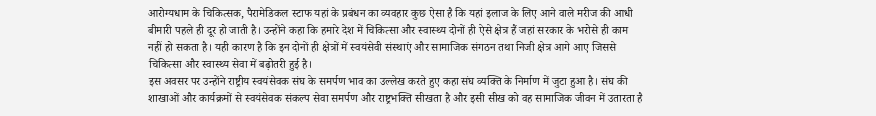आरोग्यधाम के चिकित्सक, पैरामेडिकल स्टाफ यहां के प्रबंधन का व्यवहार कुछ ऐसा है कि यहां इलाज के लिए आने वाले मरीज की आधी बीमारी पहले ही दूर हो जाती है। उन्होंने कहा कि हमारे देश में चिकित्सा और स्वास्थ्य दोनों ही ऐसे क्षेत्र हैं जहां सरकार के भरोसे ही काम नहीं हो सकता है। यही कारण है कि इन दोनों ही क्षेत्रों में स्वयंसेवी संस्थाएं और सामाजिक संगठन तथा निजी क्षेत्र आगे आए जिससे चिकित्सा और स्वास्थ्य सेवा में बढ़ोतरी हुई है।
इस अवसर पर उन्होंने राष्ट्रीय स्वयंसेवक संघ के समर्पण भाव का उल्लेख करते हुए कहा संघ व्यक्ति के निर्माण में जुटा हुआ है। संघ की शाखाओं और कार्यक्रमों से स्वयंसेवक संकल्प सेवा समर्पण और राष्ट्रभक्ति सीखता है और इसी सीख को वह सामाजिक जीवन में उतारता है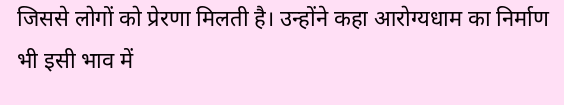जिससे लोगों को प्रेरणा मिलती है। उन्होंने कहा आरोग्यधाम का निर्माण भी इसी भाव में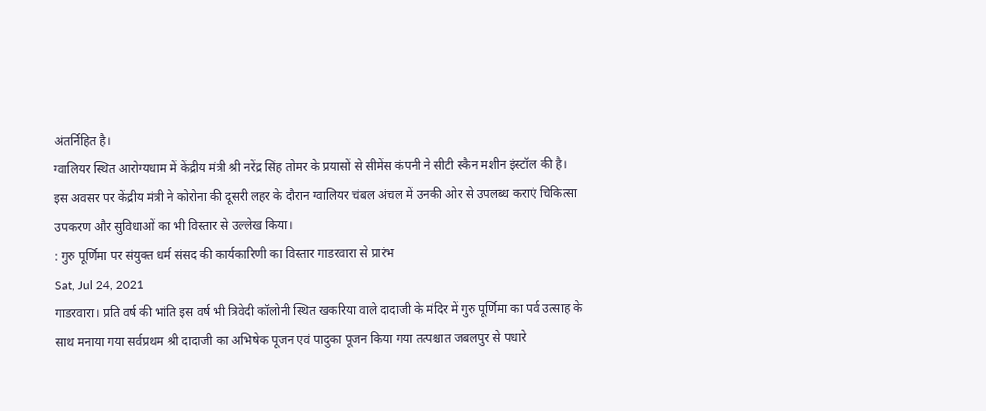अंतर्निहित है।
ग्वालियर स्थित आरोग्यधाम में केंद्रीय मंत्री श्री नरेंद्र सिंह तोमर के प्रयासों से सीमेंस कंपनी ने सीटी स्कैन मशीन इंस्टॉल की है। इस अवसर पर केंद्रीय मंत्री ने कोरोना की दूसरी लहर के दौरान ग्वालियर चंबल अंचल में उनकी ओर से उपलब्ध कराएं चिकित्सा उपकरण और सुविधाओं का भी विस्तार से उल्लेख किया।
: गुरु पूर्णिमा पर संयुक्त धर्म संसद की कार्यकारिणी का विस्तार गाडरवारा से प्रारंभ
Sat, Jul 24, 2021
गाडरवारा। प्रति वर्ष की भांति इस वर्ष भी त्रिवेदी कॉलोनी स्थित खकरिया वाले दादाजी के मंदिर में गुरु पूर्णिमा का पर्व उत्साह के साथ मनाया गया सर्वप्रथम श्री दादाजी का अभिषेक पूजन एवं पादुका पूजन किया गया तत्पश्चात जबलपुर से पधारे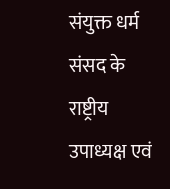संयुक्त धर्म संसद के राष्ट्रीय उपाध्यक्ष एवं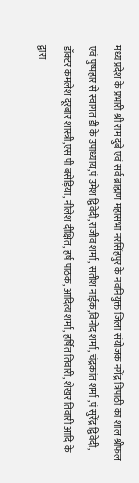मध्य प्रदेश के प्रभारी श्री राम दुबे एवं सर्व ब्राह्मण महासभा नरसिंहपुर के नवनियुक्त जिला संयोजक नगेंद्र त्रिपाठी का शाल श्रीफल एवं पुष्पहार से स्वागत डी के उपाध्याय,पं उमेश द्विवेदी,राजीव शर्मा, सतीश नाईक,विनोद शर्मा, चंद्रकांत शर्मा ,पं सुरेंद्र द्विवेदी, डॉक्टर कमलेश दूरबार शास्त्री,एस पी बसेड़िया, नीलेश दीक्षित, हर्ष पाठक, आदित्य शर्मा, हर्षित तिवारी, शेखर तिवारी आदि के द्वारा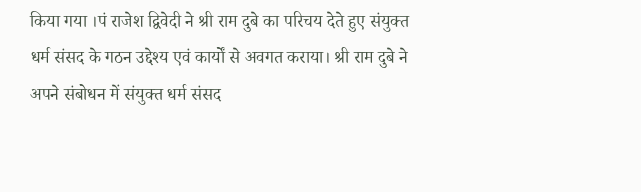किया गया ।पं राजेश द्विवेदी ने श्री राम दुबे का परिचय देते हुए संयुक्त धर्म संसद के गठन उद्देश्य एवं कार्यों से अवगत कराया। श्री राम दुबे ने अपने संबोधन में संयुक्त धर्म संसद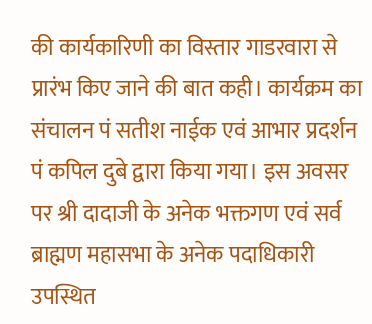की कार्यकारिणी का विस्तार गाडरवारा से प्रारंभ किए जाने की बात कही। कार्यक्रम का संचालन पं सतीश नाईक एवं आभार प्रदर्शन पं कपिल दुबे द्वारा किया गया। इस अवसर पर श्री दादाजी के अनेक भक्तगण एवं सर्व ब्राह्मण महासभा के अनेक पदाधिकारी उपस्थित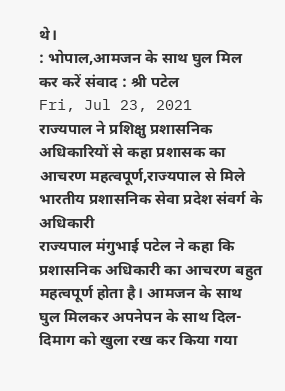थे।
: भोपाल,आमजन के साथ घुल मिल कर करें संवाद : श्री पटेल
Fri, Jul 23, 2021
राज्यपाल ने प्रशिक्षु प्रशासनिक अधिकारियों से कहा प्रशासक का आचरण महत्वपूर्ण,राज्यपाल से मिले भारतीय प्रशासनिक सेवा प्रदेश संवर्ग के अधिकारी
राज्यपाल मंगुभाई पटेल ने कहा कि प्रशासनिक अधिकारी का आचरण बहुत महत्वपूर्ण होता है। आमजन के साथ घुल मिलकर अपनेपन के साथ दिल-दिमाग को खुला रख कर किया गया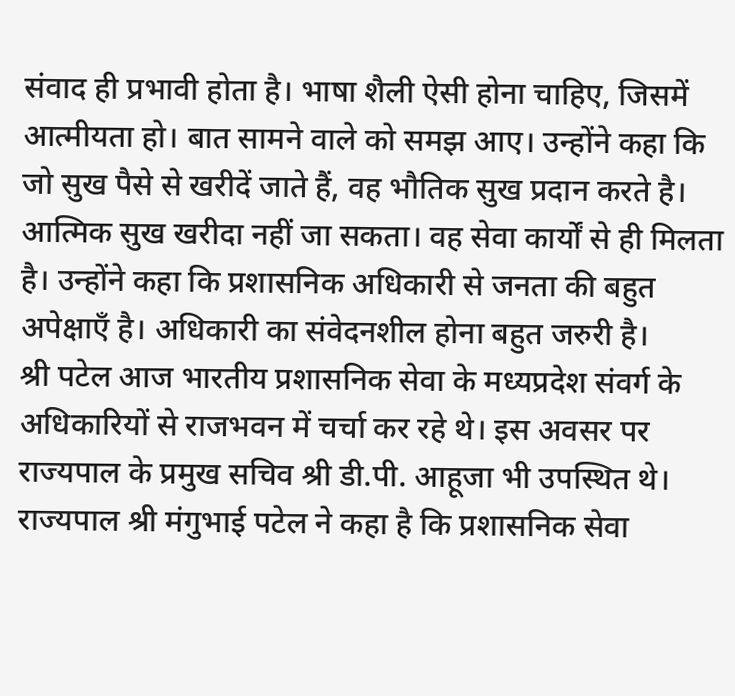संवाद ही प्रभावी होता है। भाषा शैली ऐसी होना चाहिए, जिसमें आत्मीयता हो। बात सामने वाले को समझ आए। उन्होंने कहा कि जो सुख पैसे से खरीदें जाते हैं, वह भौतिक सुख प्रदान करते है। आत्मिक सुख खरीदा नहीं जा सकता। वह सेवा कार्यों से ही मिलता है। उन्होंने कहा कि प्रशासनिक अधिकारी से जनता की बहुत अपेक्षाएँ है। अधिकारी का संवेदनशील होना बहुत जरुरी है।
श्री पटेल आज भारतीय प्रशासनिक सेवा के मध्यप्रदेश संवर्ग के अधिकारियों से राजभवन में चर्चा कर रहे थे। इस अवसर पर राज्यपाल के प्रमुख सचिव श्री डी.पी. आहूजा भी उपस्थित थे।
राज्यपाल श्री मंगुभाई पटेल ने कहा है कि प्रशासनिक सेवा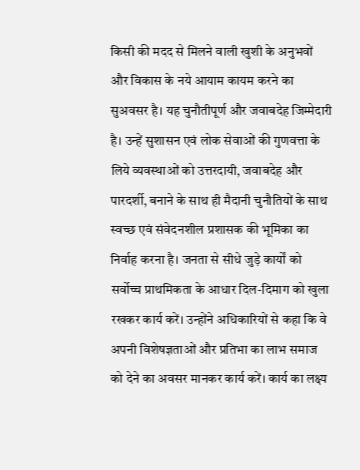किसी की मदद से मिलने वाली खुशी के अनुभवों और विकास के नये आयाम कायम करने का सुअवसर है। यह चुनौतीपूर्ण और जवाबदेह जिम्मेदारी है। उन्हें सुशासन एवं लोक सेवाओं की गुणवत्ता के लिये व्यवस्थाओं को उत्तरदायी, जवाबदेह और पारदर्शी, बनाने के साथ ही मैदानी चुनौतियों के साथ स्वच्छ एवं संवेदनशील प्रशासक की भूमिका का निर्वाह करना है। जनता से सीधे जुड़े कार्यों को सर्वोच्च प्राथमिकता के आधार दिल-दिमाग को खुला रखकर कार्य करें। उन्होंने अधिकारियों से कहा कि वे अपनी विशेषज्ञताओं और प्रतिभा का लाभ समाज को देने का अवसर मानकर कार्य करें। कार्य का लक्ष्य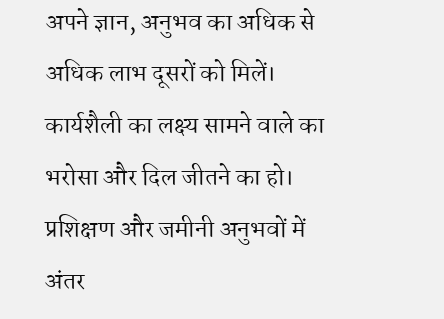अपने ज्ञान, अनुभव का अधिक से अधिक लाभ दूसरों को मिलें। कार्यशैली का लक्ष्य सामने वाले का भरोसा और दिल जीतने का हो। प्रशिक्षण और जमीनी अनुभवों में अंतर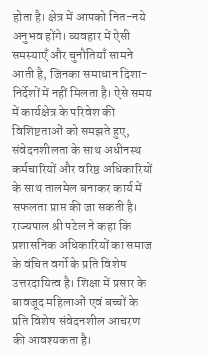होता है। क्षेत्र में आपको नित-नये अनुभव होंगे। व्यवहार में ऐसी समस्याएँ और चुनौतियाँ सामने आती है, जिनका समाधान दिशा-निर्देशों में नहीं मिलता है। ऐसे समय में कार्यक्षेत्र के परिवेश की विशिष्टताओं को समझते हुए, संवेदनशीलता के साथ अधीनस्थ कर्मचारियों और वरिष्ठ अधिकारियों के साथ तालमेल बनाकर कार्य में सफलता प्राप्त की जा सकती है।
राज्यपाल श्री पटेल ने कहा कि प्रशासनिक अधिकारियों का समाज के वंचित वर्गो के प्रति विशेष उत्तरदायित्व है। शिक्षा में प्रसार के बावजूद महिलाओं एवं बच्चों के प्रति विशेष संवेदनशील आचरण की आवश्यकता है।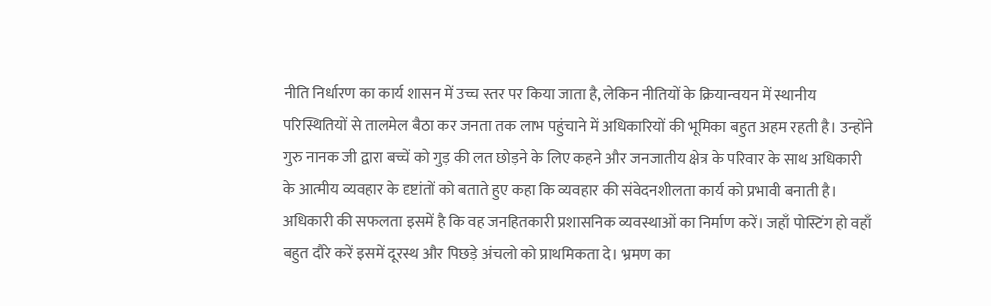नीति निर्धारण का कार्य शासन में उच्च स्तर पर किया जाता है, लेकिन नीतियों के क्रियान्वयन में स्थानीय परिस्थितियों से तालमेल बैठा कर जनता तक लाभ पहुंचाने में अधिकारियों की भूमिका बहुत अहम रहती है। उन्होंने गुरु नानक जी द्वारा बच्चें को गुड़ की लत छोड़ने के लिए कहने और जनजातीय क्षेत्र के परिवार के साथ अधिकारी के आत्मीय व्यवहार के दृष्टांतों को बताते हुए कहा कि व्यवहार की संवेदनशीलता कार्य को प्रभावी बनाती है। अधिकारी की सफलता इसमें है कि वह जनहितकारी प्रशासनिक व्यवस्थाओं का निर्माण करें। जहाँ पोस्टिंग हो वहाँ बहुत दौरे करें इसमें दूरस्थ और पिछड़े अंचलो को प्राथमिकता दे। भ्रमण का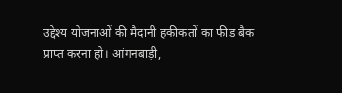उद्देश्य योजनाओं की मैदानी हकीकतों का फीड बैक प्राप्त करना हो। आंगनबाड़ी,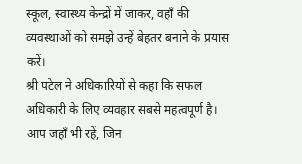स्कूल, स्वास्थ्य केन्द्रों में जाकर, वहाँ की व्यवस्थाओं को समझे उन्हें बेहतर बनाने के प्रयास करें।
श्री पटेल ने अधिकारियों से कहा कि सफल अधिकारी के लिए व्यवहार सबसे महत्वपूर्ण है। आप जहाँ भी रहें, जिन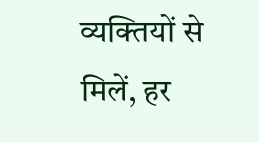व्यक्तियों से मिलें, हर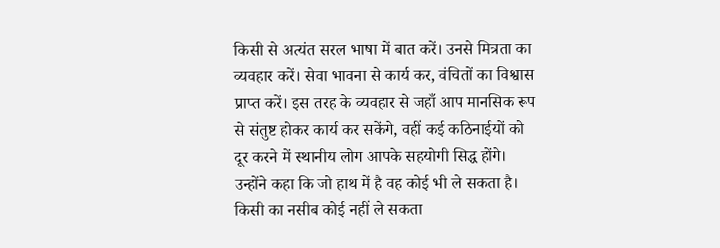किसी से अत्यंत सरल भाषा में बात करें। उनसे मित्रता का व्यवहार करें। सेवा भावना से कार्य कर, वंचितों का विश्वास प्राप्त करें। इस तरह के व्यवहार से जहाँ आप मानसिक रूप से संतुष्ट होकर कार्य कर सकेंगे, वहीं कई कठिनाईयों को दूर करने में स्थानीय लोग आपके सहयोगी सिद्ध होंगे। उन्होंने कहा कि जो हाथ में है वह कोई भी ले सकता है। किसी का नसीब कोई नहीं ले सकता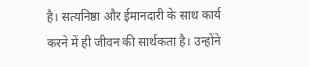है। सत्यनिष्ठा और ईमानदारी के साथ कार्य करने में ही जीवन की सार्थकता है। उन्होंने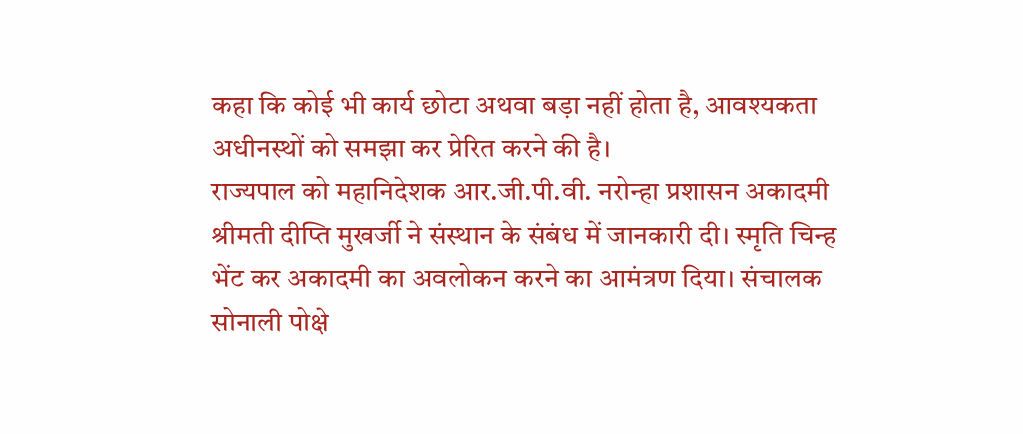कहा कि कोई भी कार्य छोटा अथवा बड़ा नहीं होता है, आवश्यकता अधीनस्थों को समझा कर प्रेरित करने की है।
राज्यपाल को महानिदेशक आर.जी.पी.वी. नरोन्हा प्रशासन अकादमी श्रीमती दीप्ति मुखर्जी ने संस्थान के संबंध में जानकारी दी। स्मृति चिन्ह भेंट कर अकादमी का अवलोकन करने का आमंत्रण दिया। संचालक सोनाली पोक्षे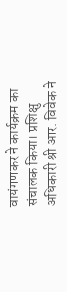वायंगणकर ने कार्यक्रम का संचालक किया। प्रशिक्षु अधिकारी श्री आर. विवेक ने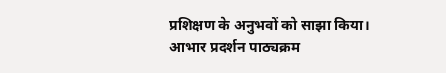प्रशिक्षण के अनुभवों को साझा किया। आभार प्रदर्शन पाठ्यक्रम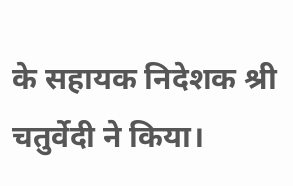के सहायक निदेशक श्री चतुर्वेदी ने किया।